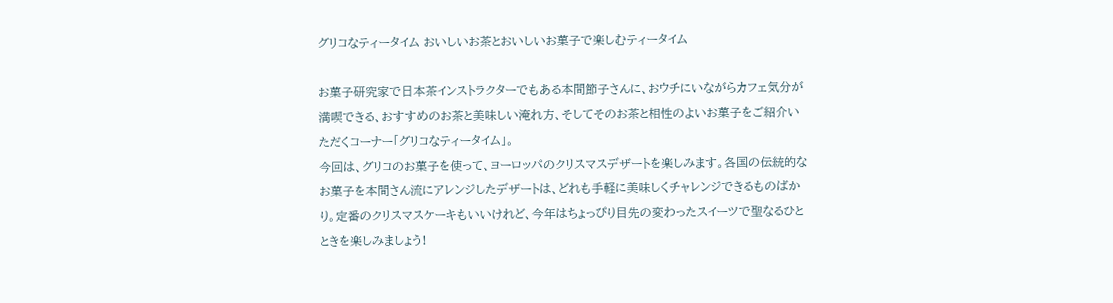グリコなティータイム おいしいお茶とおいしいお菓子で楽しむティータイム

お菓子研究家で日本茶インストラクターでもある本間節子さんに、おウチにいながらカフェ気分が満喫できる、おすすめのお茶と美味しい淹れ方、そしてそのお茶と相性のよいお菓子をご紹介いただくコーナー「グリコなティータイム」。
今回は、グリコのお菓子を使って、ヨーロッパのクリスマスデザートを楽しみます。各国の伝統的なお菓子を本間さん流にアレンジしたデザートは、どれも手軽に美味しくチャレンジできるものばかり。定番のクリスマスケーキもいいけれど、今年はちょっぴり目先の変わったスイーツで聖なるひとときを楽しみましょう!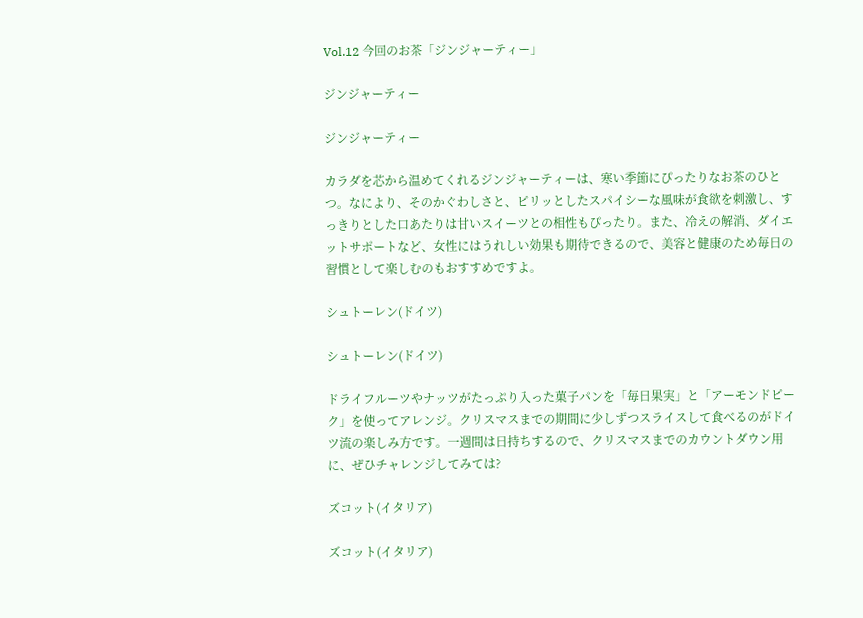Vol.12 今回のお茶「ジンジャーティー」

ジンジャーティー

ジンジャーティー

カラダを芯から温めてくれるジンジャーティーは、寒い季節にぴったりなお茶のひとつ。なにより、そのかぐわしさと、ピリッとしたスパイシーな風味が食欲を刺激し、すっきりとした口あたりは甘いスイーツとの相性もぴったり。また、冷えの解消、ダイエットサポートなど、女性にはうれしい効果も期待できるので、美容と健康のため毎日の習慣として楽しむのもおすすめですよ。

シュトーレン(ドイツ)

シュトーレン(ドイツ)

ドライフルーツやナッツがたっぷり入った菓子パンを「毎日果実」と「アーモンドピーク」を使ってアレンジ。クリスマスまでの期間に少しずつスライスして食べるのがドイツ流の楽しみ方です。一週間は日持ちするので、クリスマスまでのカウントダウン用に、ぜひチャレンジしてみては?

ズコット(イタリア)

ズコット(イタリア)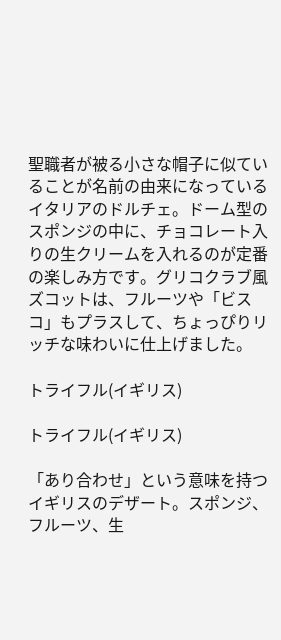聖職者が被る小さな帽子に似ていることが名前の由来になっているイタリアのドルチェ。ドーム型のスポンジの中に、チョコレート入りの生クリームを入れるのが定番の楽しみ方です。グリコクラブ風ズコットは、フルーツや「ビスコ」もプラスして、ちょっぴりリッチな味わいに仕上げました。

トライフル(イギリス)

トライフル(イギリス)

「あり合わせ」という意味を持つイギリスのデザート。スポンジ、フルーツ、生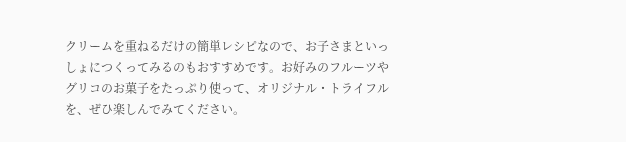クリームを重ねるだけの簡単レシピなので、お子さまといっしょにつくってみるのもおすすめです。お好みのフルーツやグリコのお菓子をたっぷり使って、オリジナル・トライフルを、ぜひ楽しんでみてください。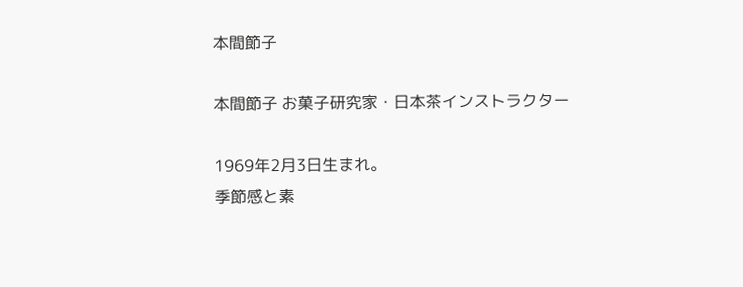本間節子

本間節子 お菓子研究家・日本茶インストラクター

1969年2月3日生まれ。
季節感と素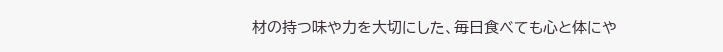材の持つ味や力を大切にした、毎日食べても心と体にや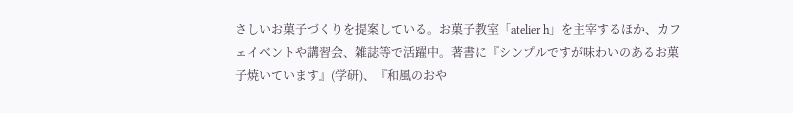さしいお菓子づくりを提案している。お菓子教室「atelier h」を主宰するほか、カフェイベントや講習会、雑誌等で活躍中。著書に『シンプルですが味わいのあるお菓子焼いています』(学研)、『和風のおや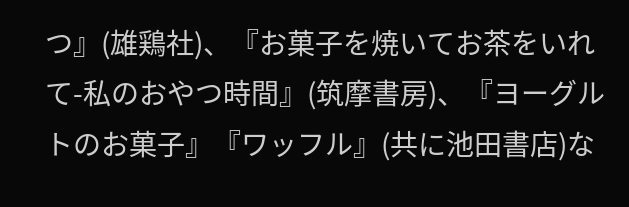つ』(雄鶏社)、『お菓子を焼いてお茶をいれて-私のおやつ時間』(筑摩書房)、『ヨーグルトのお菓子』『ワッフル』(共に池田書店)な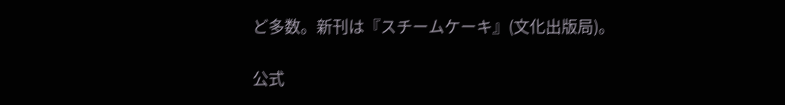ど多数。新刊は『スチームケーキ』(文化出版局)。

公式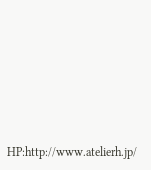HP:http://www.atelierh.jp/